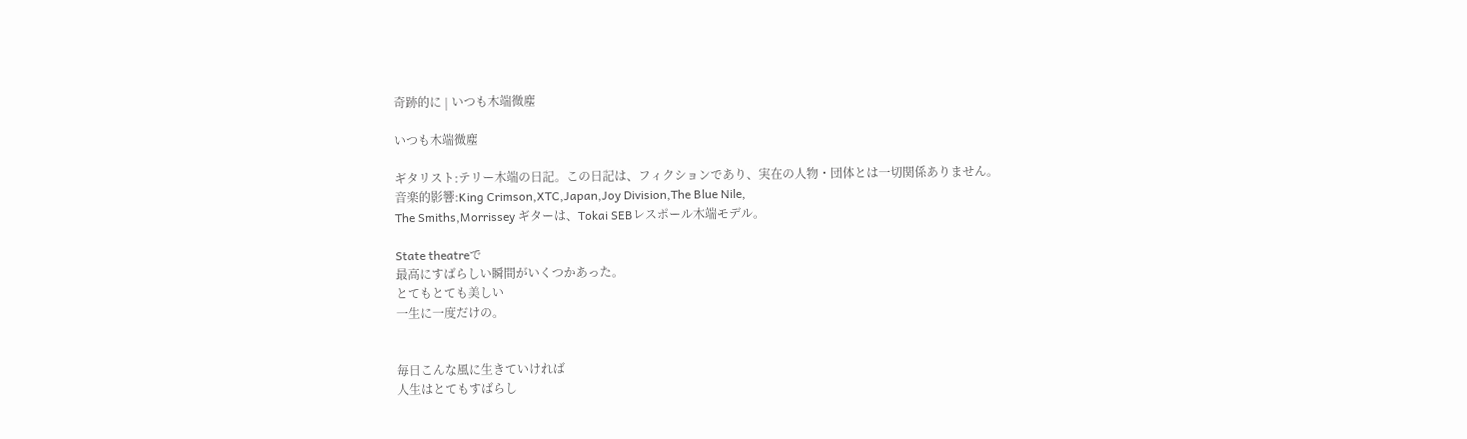奇跡的に | いつも木端微塵

いつも木端微塵

ギタリスト:テリー木端の日記。この日記は、フィクションであり、実在の人物・団体とは一切関係ありません。
音楽的影響:King Crimson,XTC,Japan,Joy Division,The Blue Nile,
The Smiths,Morrissey ギターは、Tokai SEBレスポール木端モデル。

State theatreで
最高にすばらしい瞬間がいくつかあった。
とてもとても美しい
一生に一度だけの。


毎日こんな風に生きていければ
人生はとてもすばらし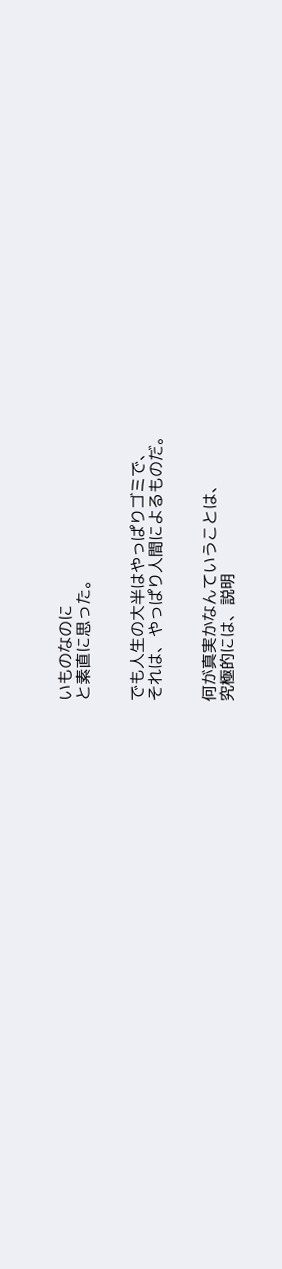いものなのに
と素直に思った。


でも人生の大半はやっぱりゴミで、
それは、やっぱり人間によるものだ。


何が真実かなんていうことは、
究極的には、説明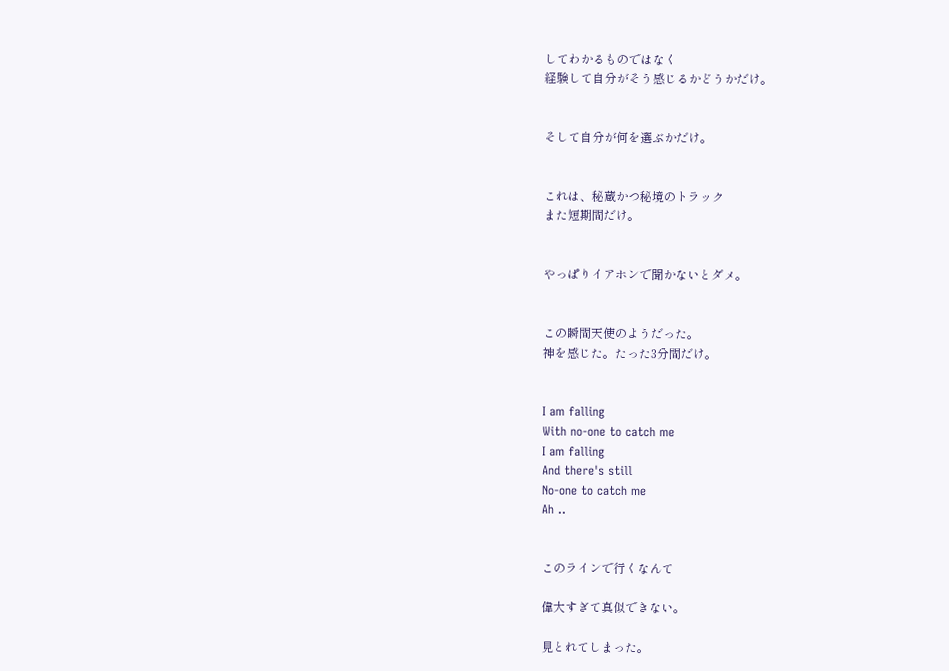してわかるものではなく
経験して自分がそう感じるかどうかだけ。


そして自分が何を選ぶかだけ。


これは、秘蔵かつ秘境のトラック
また短期間だけ。


やっぱりイアホンで聞かないとダメ。


この瞬間天使のようだった。
神を感じた。たった3分間だけ。


I am falling
With no-one to catch me
I am falling
And there's still
No-one to catch me
Ah ..


このラインで行くなんて

偉大すぎて真似できない。

見とれてしまった。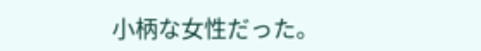小柄な女性だった。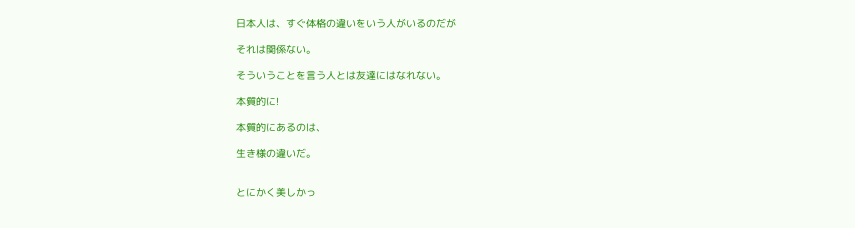日本人は、すぐ体格の違いをいう人がいるのだが

それは関係ない。

そういうことを言う人とは友達にはなれない。

本質的に!

本質的にあるのは、

生き様の違いだ。


とにかく美しかっ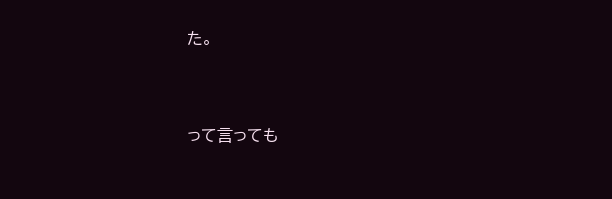た。


って言っても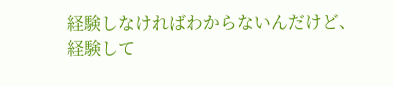経験しなければわからないんだけど、
経験して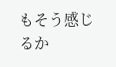もそう感じるか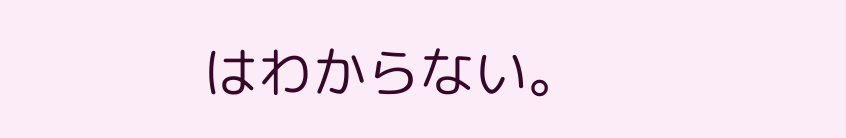はわからない。